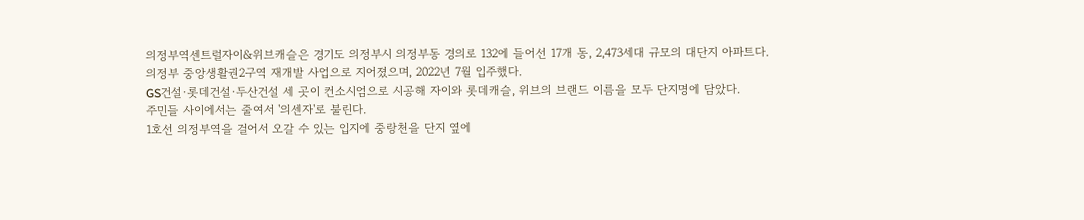의정부역센트럴자이&위브캐슬은 경기도 의정부시 의정부동 경의로 132에 들어선 17개 동, 2,473세대 규모의 대단지 아파트다.
의정부 중앙생활권2구역 재개발 사업으로 지어졌으며, 2022년 7월 입주했다.
GS건설·롯데건설·두산건설 세 곳이 컨소시엄으로 시공해 자이와 롯데캐슬, 위브의 브랜드 이름을 모두 단지명에 담았다.
주민들 사이에서는 줄여서 '의센자'로 불린다.
1호선 의정부역을 걸어서 오갈 수 있는 입지에 중랑천을 단지 옆에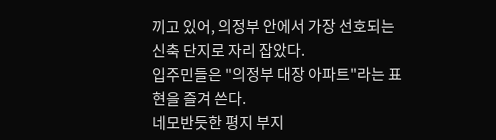끼고 있어, 의정부 안에서 가장 선호되는 신축 단지로 자리 잡았다.
입주민들은 "의정부 대장 아파트"라는 표현을 즐겨 쓴다.
네모반듯한 평지 부지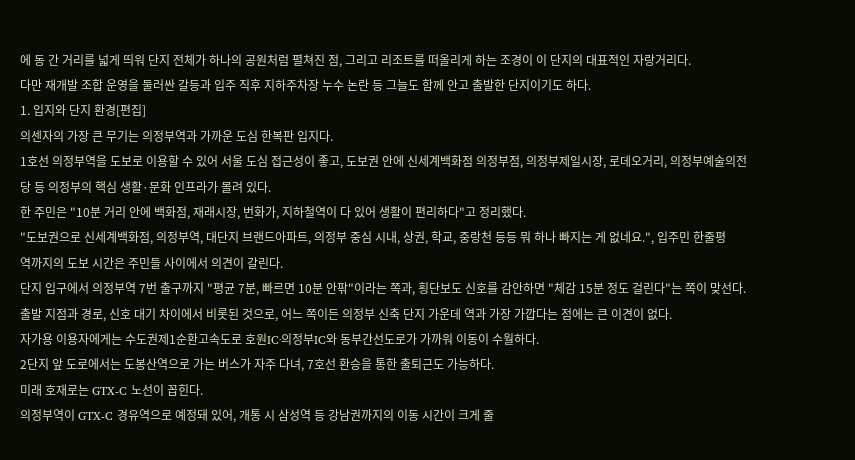에 동 간 거리를 넓게 띄워 단지 전체가 하나의 공원처럼 펼쳐진 점, 그리고 리조트를 떠올리게 하는 조경이 이 단지의 대표적인 자랑거리다.
다만 재개발 조합 운영을 둘러싼 갈등과 입주 직후 지하주차장 누수 논란 등 그늘도 함께 안고 출발한 단지이기도 하다.
1. 입지와 단지 환경[편집]
의센자의 가장 큰 무기는 의정부역과 가까운 도심 한복판 입지다.
1호선 의정부역을 도보로 이용할 수 있어 서울 도심 접근성이 좋고, 도보권 안에 신세계백화점 의정부점, 의정부제일시장, 로데오거리, 의정부예술의전당 등 의정부의 핵심 생활·문화 인프라가 몰려 있다.
한 주민은 "10분 거리 안에 백화점, 재래시장, 번화가, 지하철역이 다 있어 생활이 편리하다"고 정리했다.
"도보권으로 신세계백화점, 의정부역, 대단지 브랜드아파트, 의정부 중심 시내, 상권, 학교, 중랑천 등등 뭐 하나 빠지는 게 없네요.", 입주민 한줄평
역까지의 도보 시간은 주민들 사이에서 의견이 갈린다.
단지 입구에서 의정부역 7번 출구까지 "평균 7분, 빠르면 10분 안팎"이라는 쪽과, 횡단보도 신호를 감안하면 "체감 15분 정도 걸린다"는 쪽이 맞선다.
출발 지점과 경로, 신호 대기 차이에서 비롯된 것으로, 어느 쪽이든 의정부 신축 단지 가운데 역과 가장 가깝다는 점에는 큰 이견이 없다.
자가용 이용자에게는 수도권제1순환고속도로 호원IC·의정부IC와 동부간선도로가 가까워 이동이 수월하다.
2단지 앞 도로에서는 도봉산역으로 가는 버스가 자주 다녀, 7호선 환승을 통한 출퇴근도 가능하다.
미래 호재로는 GTX-C 노선이 꼽힌다.
의정부역이 GTX-C 경유역으로 예정돼 있어, 개통 시 삼성역 등 강남권까지의 이동 시간이 크게 줄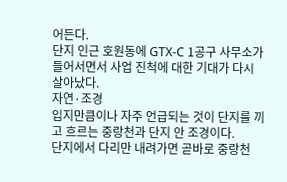어든다.
단지 인근 호원동에 GTX-C 1공구 사무소가 들어서면서 사업 진척에 대한 기대가 다시 살아났다.
자연·조경
입지만큼이나 자주 언급되는 것이 단지를 끼고 흐르는 중랑천과 단지 안 조경이다.
단지에서 다리만 내려가면 곧바로 중랑천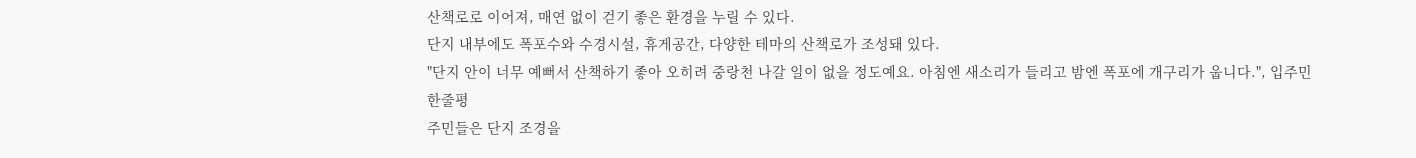산책로로 이어져, 매연 없이 걷기 좋은 환경을 누릴 수 있다.
단지 내부에도 폭포수와 수경시설, 휴게공간, 다양한 테마의 산책로가 조성돼 있다.
"단지 안이 너무 예뻐서 산책하기 좋아 오히려 중랑천 나갈 일이 없을 정도예요. 아침엔 새소리가 들리고 밤엔 폭포에 개구리가 웁니다.", 입주민 한줄평
주민들은 단지 조경을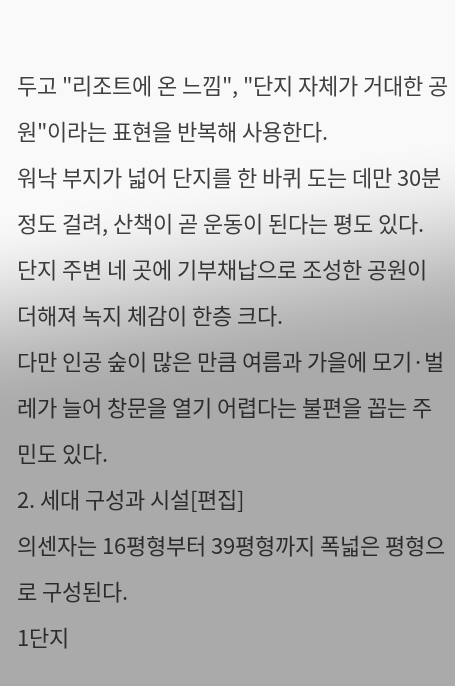두고 "리조트에 온 느낌", "단지 자체가 거대한 공원"이라는 표현을 반복해 사용한다.
워낙 부지가 넓어 단지를 한 바퀴 도는 데만 30분 정도 걸려, 산책이 곧 운동이 된다는 평도 있다.
단지 주변 네 곳에 기부채납으로 조성한 공원이 더해져 녹지 체감이 한층 크다.
다만 인공 숲이 많은 만큼 여름과 가을에 모기·벌레가 늘어 창문을 열기 어렵다는 불편을 꼽는 주민도 있다.
2. 세대 구성과 시설[편집]
의센자는 16평형부터 39평형까지 폭넓은 평형으로 구성된다.
1단지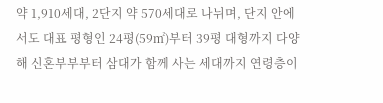약 1,910세대, 2단지 약 570세대로 나뉘며, 단지 안에서도 대표 평형인 24평(59㎡)부터 39평 대형까지 다양해 신혼부부부터 삼대가 함께 사는 세대까지 연령층이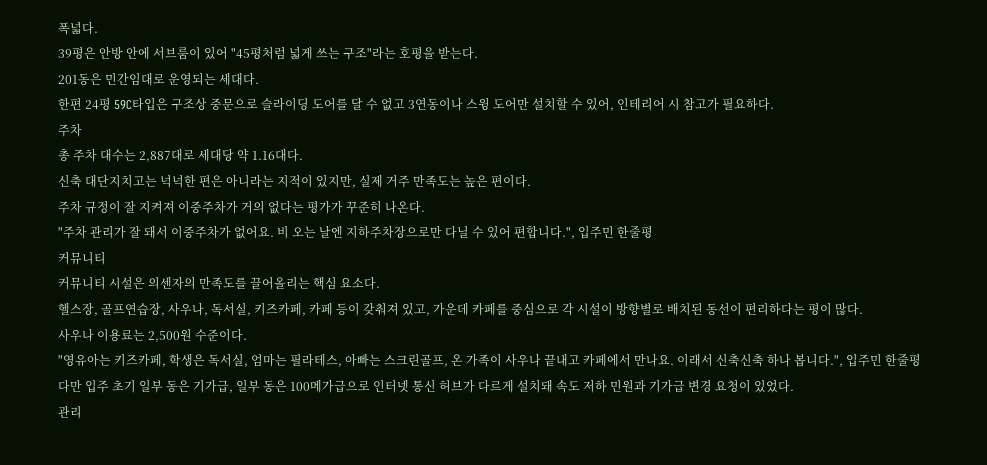폭넓다.
39평은 안방 안에 서브룸이 있어 "45평처럼 넓게 쓰는 구조"라는 호평을 받는다.
201동은 민간임대로 운영되는 세대다.
한편 24평 59C타입은 구조상 중문으로 슬라이딩 도어를 달 수 없고 3연동이나 스윙 도어만 설치할 수 있어, 인테리어 시 참고가 필요하다.
주차
총 주차 대수는 2,887대로 세대당 약 1.16대다.
신축 대단지치고는 넉넉한 편은 아니라는 지적이 있지만, 실제 거주 만족도는 높은 편이다.
주차 규정이 잘 지켜져 이중주차가 거의 없다는 평가가 꾸준히 나온다.
"주차 관리가 잘 돼서 이중주차가 없어요. 비 오는 날엔 지하주차장으로만 다닐 수 있어 편합니다.", 입주민 한줄평
커뮤니티
커뮤니티 시설은 의센자의 만족도를 끌어올리는 핵심 요소다.
헬스장, 골프연습장, 사우나, 독서실, 키즈카페, 카페 등이 갖춰져 있고, 가운데 카페를 중심으로 각 시설이 방향별로 배치된 동선이 편리하다는 평이 많다.
사우나 이용료는 2,500원 수준이다.
"영유아는 키즈카페, 학생은 독서실, 엄마는 필라테스, 아빠는 스크린골프, 온 가족이 사우나 끝내고 카페에서 만나요. 이래서 신축신축 하나 봅니다.", 입주민 한줄평
다만 입주 초기 일부 동은 기가급, 일부 동은 100메가급으로 인터넷 통신 허브가 다르게 설치돼 속도 저하 민원과 기가급 변경 요청이 있었다.
관리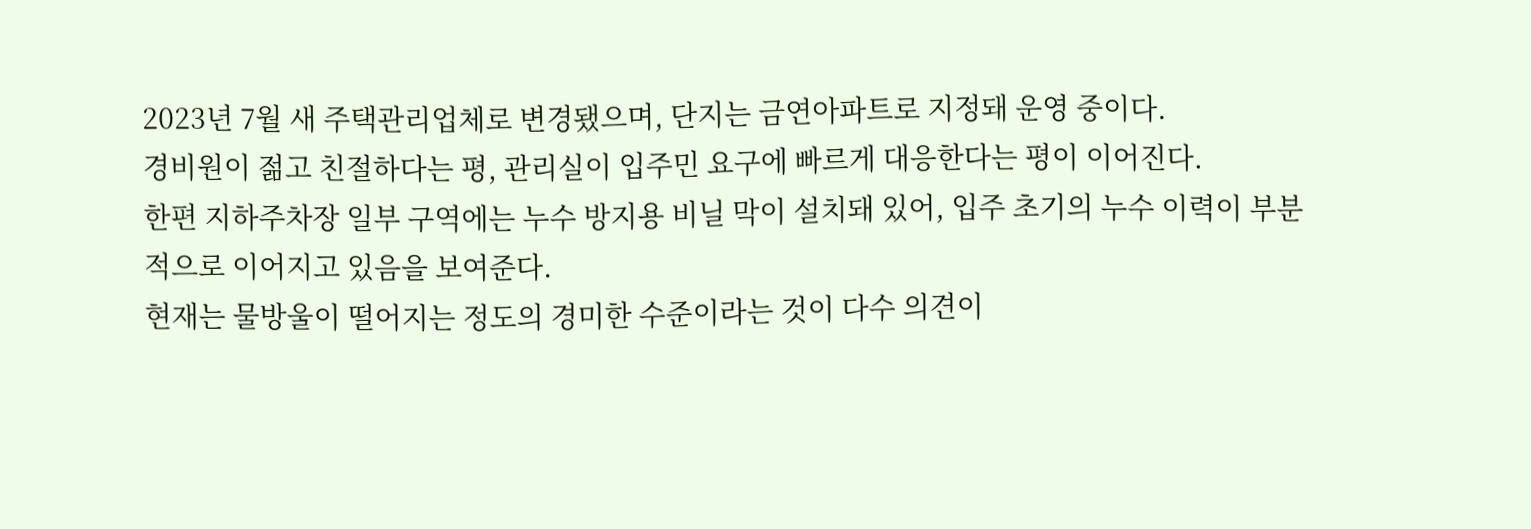2023년 7월 새 주택관리업체로 변경됐으며, 단지는 금연아파트로 지정돼 운영 중이다.
경비원이 젊고 친절하다는 평, 관리실이 입주민 요구에 빠르게 대응한다는 평이 이어진다.
한편 지하주차장 일부 구역에는 누수 방지용 비닐 막이 설치돼 있어, 입주 초기의 누수 이력이 부분적으로 이어지고 있음을 보여준다.
현재는 물방울이 떨어지는 정도의 경미한 수준이라는 것이 다수 의견이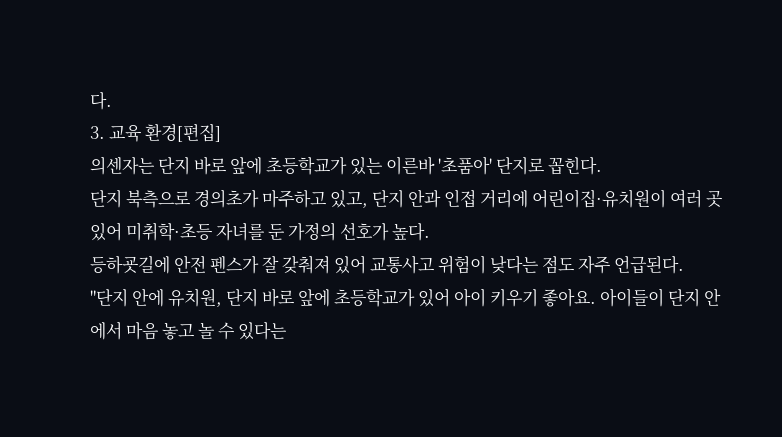다.
3. 교육 환경[편집]
의센자는 단지 바로 앞에 초등학교가 있는 이른바 '초품아' 단지로 꼽힌다.
단지 북측으로 경의초가 마주하고 있고, 단지 안과 인접 거리에 어린이집·유치원이 여러 곳 있어 미취학·초등 자녀를 둔 가정의 선호가 높다.
등하굣길에 안전 펜스가 잘 갖춰져 있어 교통사고 위험이 낮다는 점도 자주 언급된다.
"단지 안에 유치원, 단지 바로 앞에 초등학교가 있어 아이 키우기 좋아요. 아이들이 단지 안에서 마음 놓고 놀 수 있다는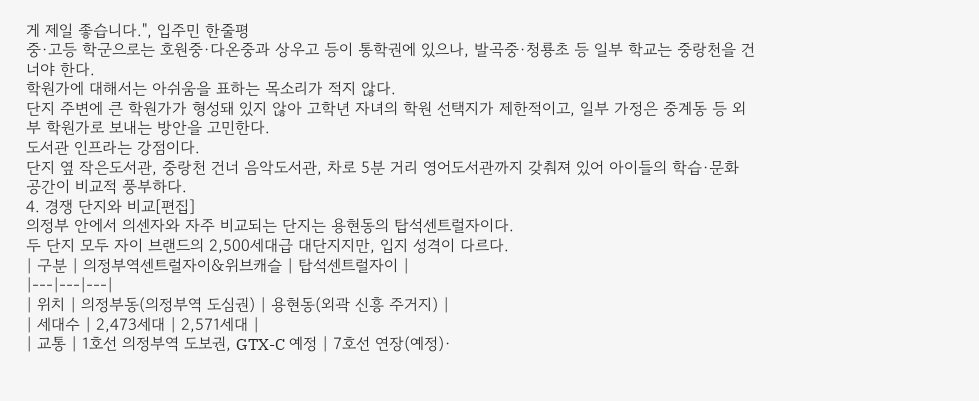게 제일 좋습니다.", 입주민 한줄평
중·고등 학군으로는 호원중·다온중과 상우고 등이 통학권에 있으나, 발곡중·청룡초 등 일부 학교는 중랑천을 건너야 한다.
학원가에 대해서는 아쉬움을 표하는 목소리가 적지 않다.
단지 주변에 큰 학원가가 형성돼 있지 않아 고학년 자녀의 학원 선택지가 제한적이고, 일부 가정은 중계동 등 외부 학원가로 보내는 방안을 고민한다.
도서관 인프라는 강점이다.
단지 옆 작은도서관, 중랑천 건너 음악도서관, 차로 5분 거리 영어도서관까지 갖춰져 있어 아이들의 학습·문화 공간이 비교적 풍부하다.
4. 경쟁 단지와 비교[편집]
의정부 안에서 의센자와 자주 비교되는 단지는 용현동의 탑석센트럴자이다.
두 단지 모두 자이 브랜드의 2,500세대급 대단지지만, 입지 성격이 다르다.
| 구분 | 의정부역센트럴자이&위브캐슬 | 탑석센트럴자이 |
|---|---|---|
| 위치 | 의정부동(의정부역 도심권) | 용현동(외곽 신흥 주거지) |
| 세대수 | 2,473세대 | 2,571세대 |
| 교통 | 1호선 의정부역 도보권, GTX-C 예정 | 7호선 연장(예정)·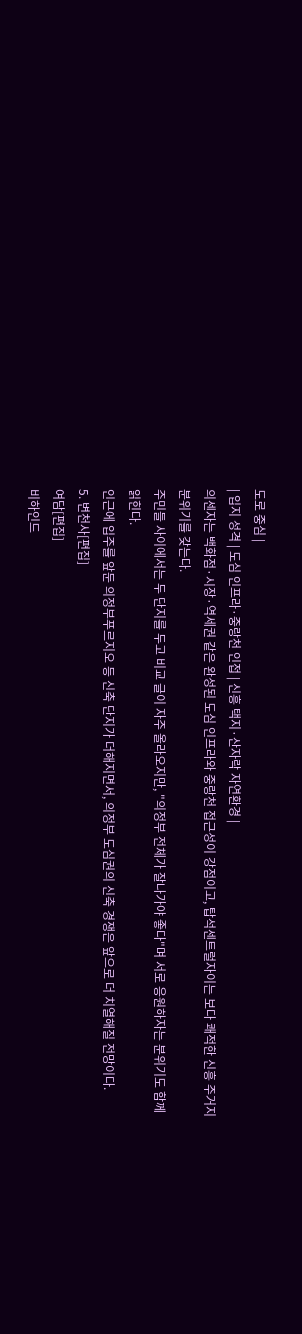도로 중심 |
| 입지 성격 | 도심 인프라·중랑천 인접 | 신흥 택지·산자락 자연환경 |
의센자는 백화점·시장·역세권 같은 완성된 도심 인프라와 중랑천 접근성이 강점이고, 탑석센트럴자이는 보다 쾌적한 신흥 주거지 분위기를 갖는다.
주민들 사이에서는 두 단지를 두고 비교 글이 자주 올라오지만, "의정부 전체가 잘나가야 좋다"며 서로 응원하자는 분위기도 함께 읽힌다.
인근에 입주를 앞둔 의정부푸르지오 등 신축 단지가 더해지면서, 의정부 도심권의 신축 경쟁은 앞으로 더 치열해질 전망이다.
5. 변천사[편집]
여담[편집]
비하인드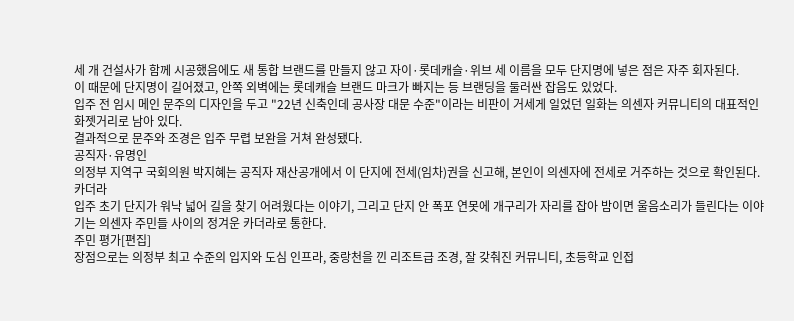세 개 건설사가 함께 시공했음에도 새 통합 브랜드를 만들지 않고 자이·롯데캐슬·위브 세 이름을 모두 단지명에 넣은 점은 자주 회자된다.
이 때문에 단지명이 길어졌고, 안쪽 외벽에는 롯데캐슬 브랜드 마크가 빠지는 등 브랜딩을 둘러싼 잡음도 있었다.
입주 전 임시 메인 문주의 디자인을 두고 "22년 신축인데 공사장 대문 수준"이라는 비판이 거세게 일었던 일화는 의센자 커뮤니티의 대표적인 화젯거리로 남아 있다.
결과적으로 문주와 조경은 입주 무렵 보완을 거쳐 완성됐다.
공직자·유명인
의정부 지역구 국회의원 박지혜는 공직자 재산공개에서 이 단지에 전세(임차)권을 신고해, 본인이 의센자에 전세로 거주하는 것으로 확인된다.
카더라
입주 초기 단지가 워낙 넓어 길을 찾기 어려웠다는 이야기, 그리고 단지 안 폭포 연못에 개구리가 자리를 잡아 밤이면 울음소리가 들린다는 이야기는 의센자 주민들 사이의 정겨운 카더라로 통한다.
주민 평가[편집]
장점으로는 의정부 최고 수준의 입지와 도심 인프라, 중랑천을 낀 리조트급 조경, 잘 갖춰진 커뮤니티, 초등학교 인접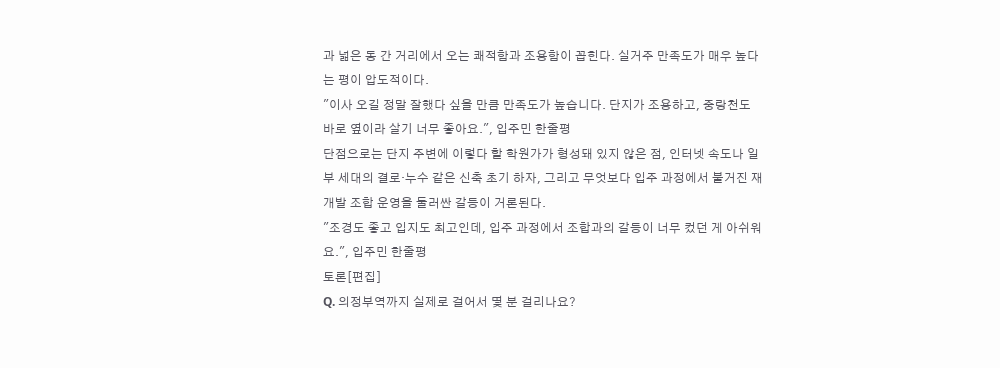과 넓은 동 간 거리에서 오는 쾌적함과 조용함이 꼽힌다. 실거주 만족도가 매우 높다는 평이 압도적이다.
"이사 오길 정말 잘했다 싶을 만큼 만족도가 높습니다. 단지가 조용하고, 중랑천도 바로 옆이라 살기 너무 좋아요.", 입주민 한줄평
단점으로는 단지 주변에 이렇다 할 학원가가 형성돼 있지 않은 점, 인터넷 속도나 일부 세대의 결로·누수 같은 신축 초기 하자, 그리고 무엇보다 입주 과정에서 불거진 재개발 조합 운영을 둘러싼 갈등이 거론된다.
"조경도 좋고 입지도 최고인데, 입주 과정에서 조합과의 갈등이 너무 컸던 게 아쉬워요.", 입주민 한줄평
토론[편집]
Q. 의정부역까지 실제로 걸어서 몇 분 걸리나요?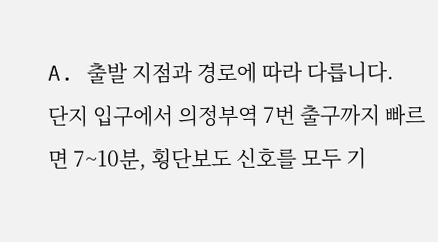A. 출발 지점과 경로에 따라 다릅니다.
단지 입구에서 의정부역 7번 출구까지 빠르면 7~10분, 횡단보도 신호를 모두 기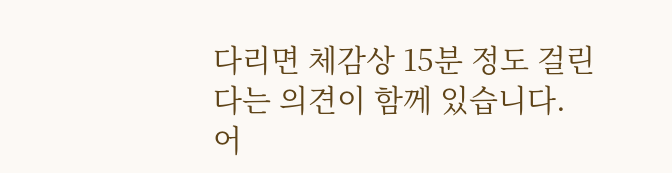다리면 체감상 15분 정도 걸린다는 의견이 함께 있습니다.
어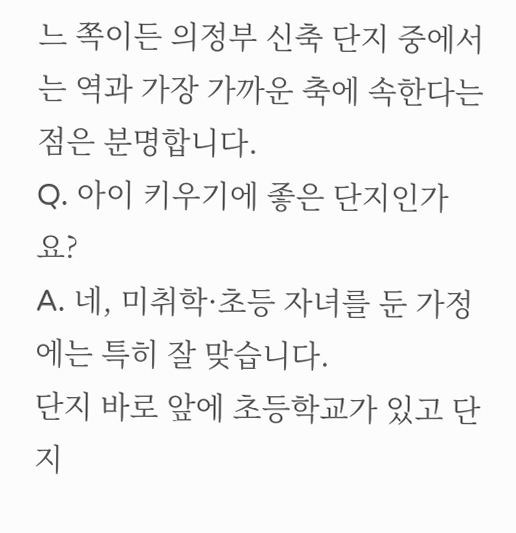느 쪽이든 의정부 신축 단지 중에서는 역과 가장 가까운 축에 속한다는 점은 분명합니다.
Q. 아이 키우기에 좋은 단지인가요?
A. 네, 미취학·초등 자녀를 둔 가정에는 특히 잘 맞습니다.
단지 바로 앞에 초등학교가 있고 단지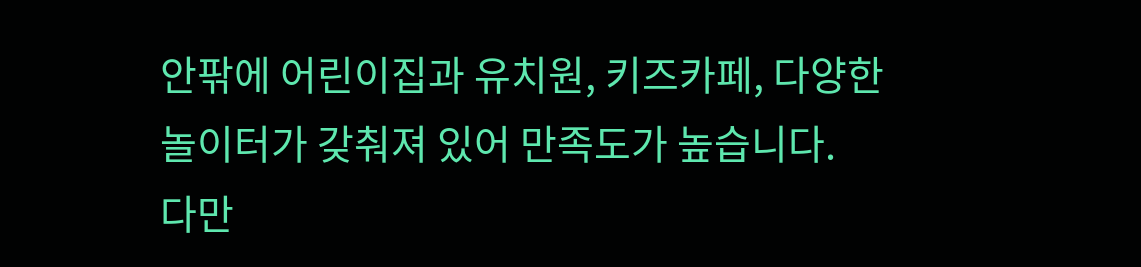안팎에 어린이집과 유치원, 키즈카페, 다양한 놀이터가 갖춰져 있어 만족도가 높습니다.
다만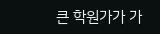큰 학원가가 가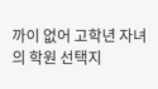까이 없어 고학년 자녀의 학원 선택지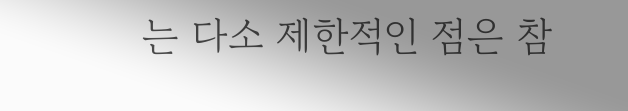는 다소 제한적인 점은 참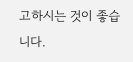고하시는 것이 좋습니다.